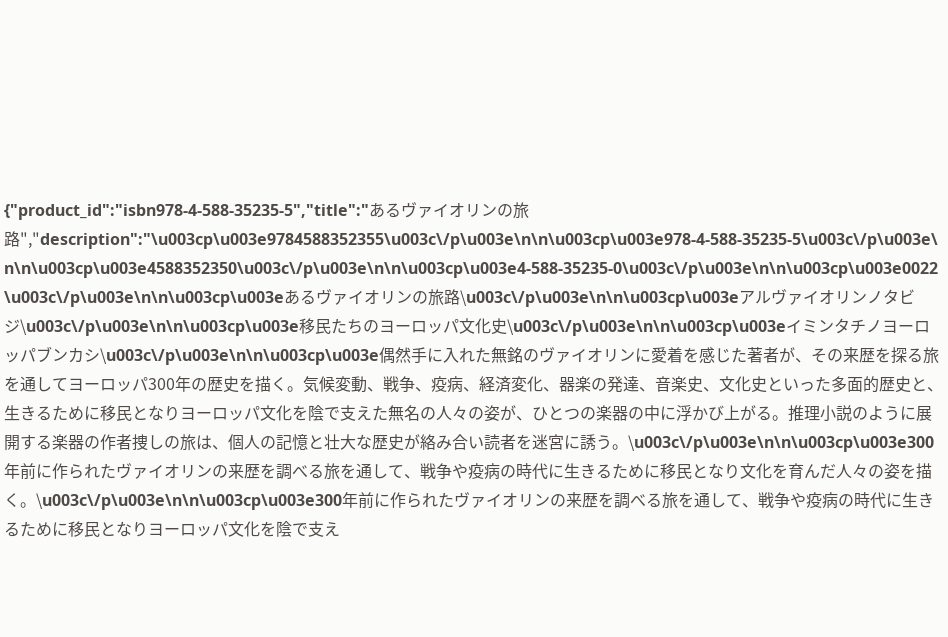{"product_id":"isbn978-4-588-35235-5","title":"あるヴァイオリンの旅路","description":"\u003cp\u003e9784588352355\u003c\/p\u003e\n\n\u003cp\u003e978-4-588-35235-5\u003c\/p\u003e\n\n\u003cp\u003e4588352350\u003c\/p\u003e\n\n\u003cp\u003e4-588-35235-0\u003c\/p\u003e\n\n\u003cp\u003e0022\u003c\/p\u003e\n\n\u003cp\u003eあるヴァイオリンの旅路\u003c\/p\u003e\n\n\u003cp\u003eアルヴァイオリンノタビジ\u003c\/p\u003e\n\n\u003cp\u003e移民たちのヨーロッパ文化史\u003c\/p\u003e\n\n\u003cp\u003eイミンタチノヨーロッパブンカシ\u003c\/p\u003e\n\n\u003cp\u003e偶然手に入れた無銘のヴァイオリンに愛着を感じた著者が、その来歴を探る旅を通してヨーロッパ300年の歴史を描く。気候変動、戦争、疫病、経済変化、器楽の発達、音楽史、文化史といった多面的歴史と、生きるために移民となりヨーロッパ文化を陰で支えた無名の人々の姿が、ひとつの楽器の中に浮かび上がる。推理小説のように展開する楽器の作者捜しの旅は、個人の記憶と壮大な歴史が絡み合い読者を迷宮に誘う。\u003c\/p\u003e\n\n\u003cp\u003e300年前に作られたヴァイオリンの来歴を調べる旅を通して、戦争や疫病の時代に生きるために移民となり文化を育んだ人々の姿を描く。\u003c\/p\u003e\n\n\u003cp\u003e300年前に作られたヴァイオリンの来歴を調べる旅を通して、戦争や疫病の時代に生きるために移民となりヨーロッパ文化を陰で支え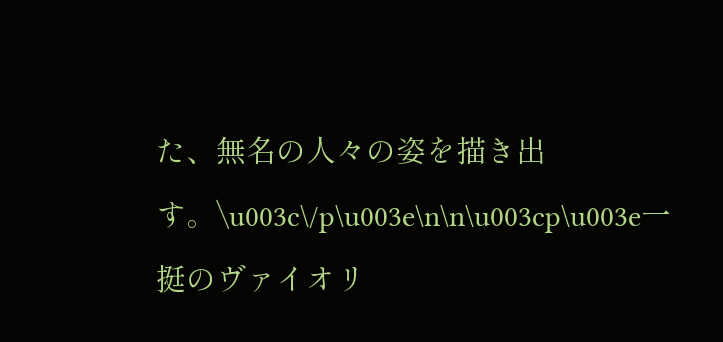た、無名の人々の姿を描き出す。\u003c\/p\u003e\n\n\u003cp\u003e一挺のヴァイオリ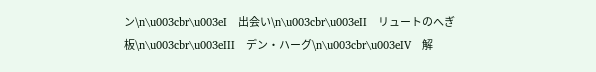ン\n\u003cbr\u003eI　出会い\n\u003cbr\u003eII　リュートのへぎ板\n\u003cbr\u003eIII　デン・ハーグ\n\u003cbr\u003eIV　解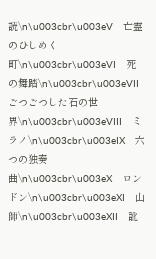読\n\u003cbr\u003eV　亡霊のひしめく町\n\u003cbr\u003eVI　死の舞踏\n\u003cbr\u003eVII　ごつごつした石の世界\n\u003cbr\u003eVIII　ミラノ\n\u003cbr\u003eIX　六つの独奏曲\n\u003cbr\u003eX　ロンドン\n\u003cbr\u003eXI　山　師\n\u003cbr\u003eXII　訛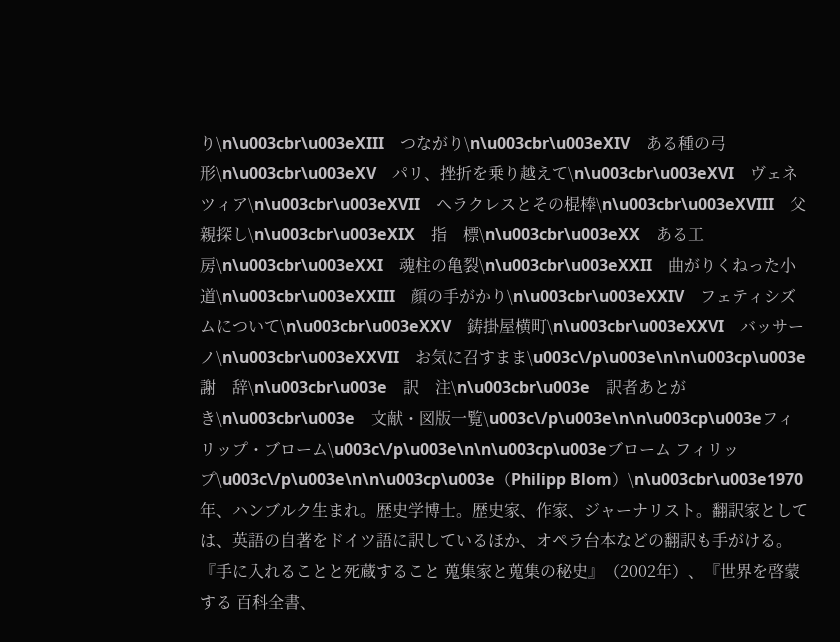り\n\u003cbr\u003eXIII　つながり\n\u003cbr\u003eXIV　ある種の弓形\n\u003cbr\u003eXV　パリ、挫折を乗り越えて\n\u003cbr\u003eXVI　ヴェネツィア\n\u003cbr\u003eXVII　ヘラクレスとその棍棒\n\u003cbr\u003eXVIII　父親探し\n\u003cbr\u003eXIX　指　標\n\u003cbr\u003eXX　ある工房\n\u003cbr\u003eXXI　魂柱の亀裂\n\u003cbr\u003eXXII　曲がりくねった小道\n\u003cbr\u003eXXIII　顔の手がかり\n\u003cbr\u003eXXIV　フェティシズムについて\n\u003cbr\u003eXXV　鋳掛屋横町\n\u003cbr\u003eXXVI　バッサーノ\n\u003cbr\u003eXXVII　お気に召すまま\u003c\/p\u003e\n\n\u003cp\u003e　謝　辞\n\u003cbr\u003e　訳　注\n\u003cbr\u003e　訳者あとがき\n\u003cbr\u003e　文献・図版一覧\u003c\/p\u003e\n\n\u003cp\u003eフィリップ・ブローム\u003c\/p\u003e\n\n\u003cp\u003eブローム フィリップ\u003c\/p\u003e\n\n\u003cp\u003e（Philipp Blom）\n\u003cbr\u003e1970年、ハンブルク生まれ。歴史学博士。歴史家、作家、ジャーナリスト。翻訳家としては、英語の自著をドイツ語に訳しているほか、オペラ台本などの翻訳も手がける。『手に入れることと死蔵すること 蒐集家と蒐集の秘史』（2002年）、『世界を啓蒙する 百科全書、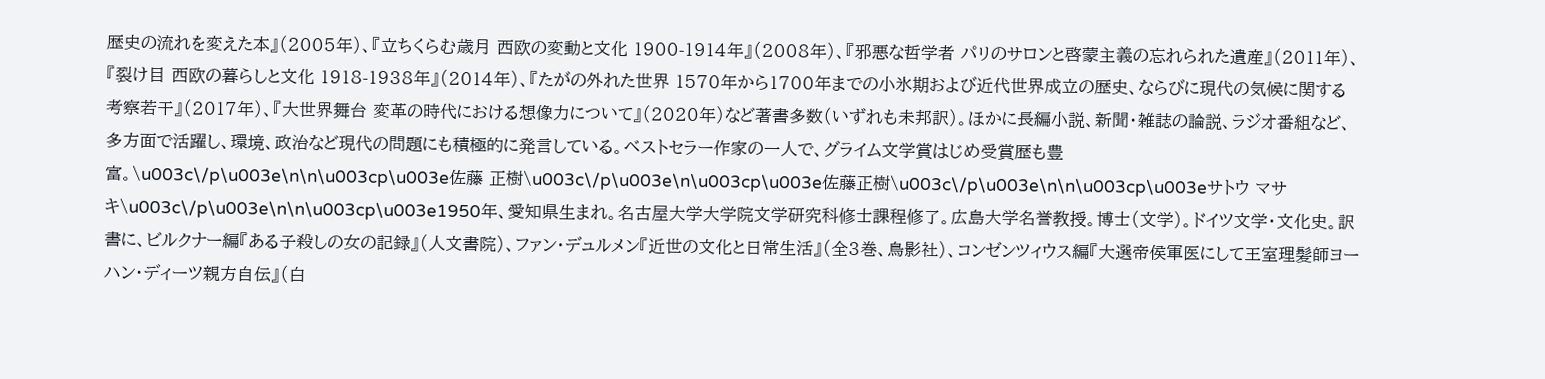歴史の流れを変えた本』（2005年）、『立ちくらむ歳月 西欧の変動と文化 1900-1914年』（2008年）、『邪悪な哲学者 パリのサロンと啓蒙主義の忘れられた遺産』（2011年）、『裂け目 西欧の暮らしと文化 1918-1938年』（2014年）、『たがの外れた世界 1570年から1700年までの小氷期および近代世界成立の歴史、ならびに現代の気候に関する考察若干』（2017年）、『大世界舞台 変革の時代における想像力について』（2020年）など著書多数（いずれも未邦訳）。ほかに長編小説、新聞・雑誌の論説、ラジオ番組など、多方面で活躍し、環境、政治など現代の問題にも積極的に発言している。ベストセラー作家の一人で、グライム文学賞はじめ受賞歴も豊富。\u003c\/p\u003e\n\n\u003cp\u003e佐藤 正樹\u003c\/p\u003e\n\u003cp\u003e佐藤正樹\u003c\/p\u003e\n\n\u003cp\u003eサトウ マサキ\u003c\/p\u003e\n\n\u003cp\u003e1950年、愛知県生まれ。名古屋大学大学院文学研究科修士課程修了。広島大学名誉教授。博士（文学）。ドイツ文学・文化史。訳書に、ビルクナー編『ある子殺しの女の記録』（人文書院）、ファン・デュルメン『近世の文化と日常生活』（全3巻、鳥影社）、コンゼンツィウス編『大選帝侯軍医にして王室理髪師ヨーハン・ディーツ親方自伝』（白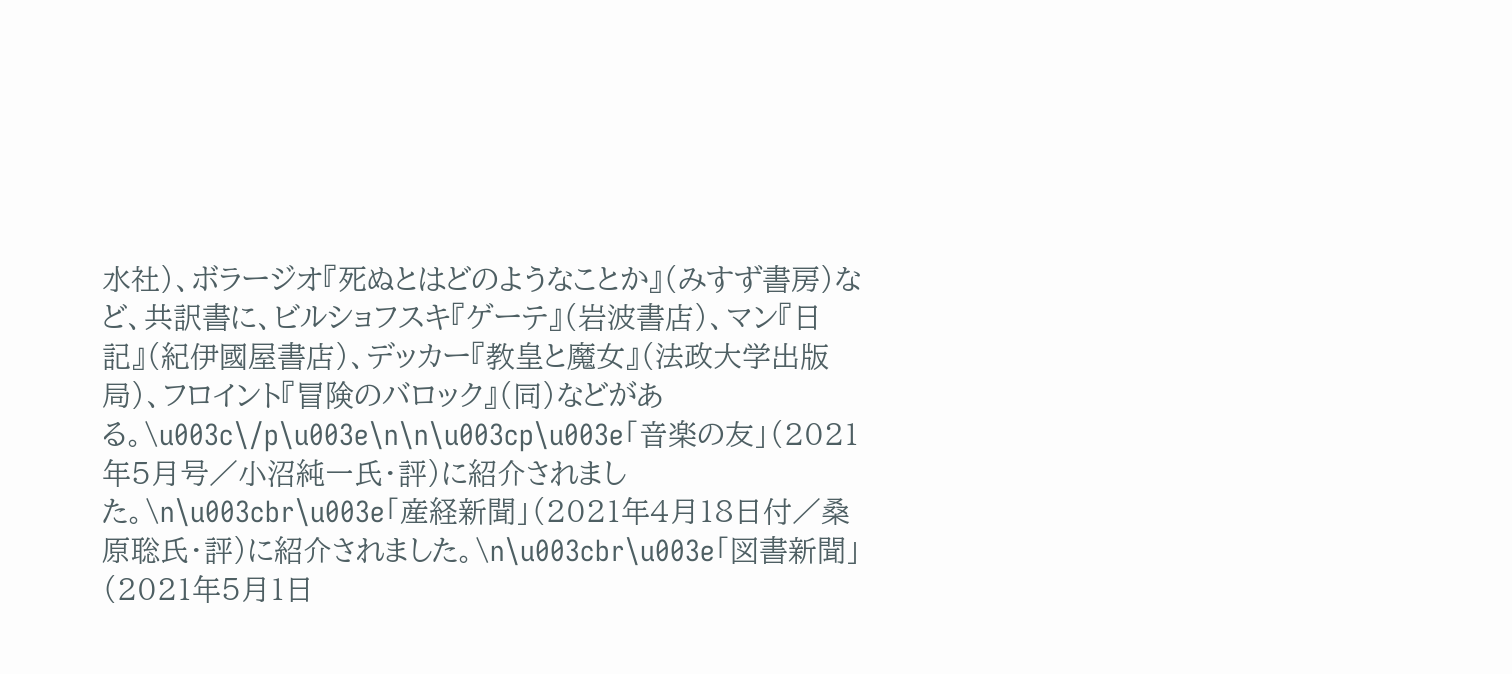水社）、ボラージオ『死ぬとはどのようなことか』（みすず書房）など、共訳書に、ビルショフスキ『ゲーテ』（岩波書店）、マン『日記』（紀伊國屋書店）、デッカー『教皇と魔女』（法政大学出版局）、フロイント『冒険のバロック』（同）などがある。\u003c\/p\u003e\n\n\u003cp\u003e「音楽の友」（2021年5月号／小沼純一氏・評）に紹介されました。\n\u003cbr\u003e「産経新聞」（2021年4月18日付／桑原聡氏・評）に紹介されました。\n\u003cbr\u003e「図書新聞」（2021年5月1日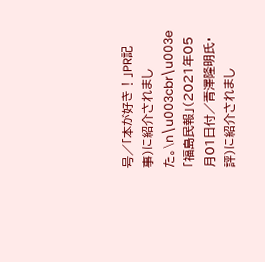号／「本が好き！」PR記事）に紹介されました。\n\u003cbr\u003e「福島民報」（2021年05月01日付／青澤隆明氏・評）に紹介されまし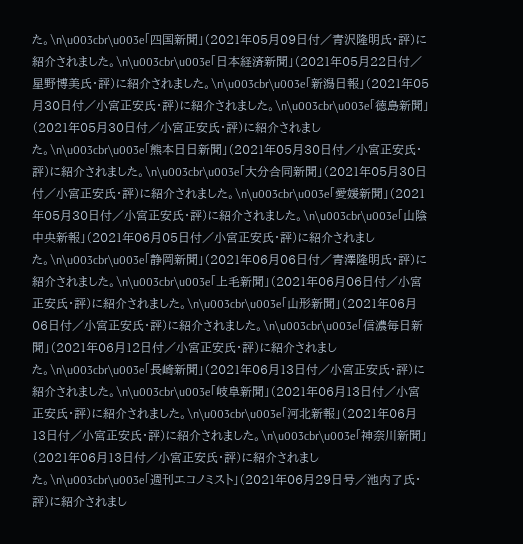た。\n\u003cbr\u003e「四国新聞」（2021年05月09日付／青沢隆明氏・評）に紹介されました。\n\u003cbr\u003e「日本経済新聞」（2021年05月22日付／星野博美氏・評）に紹介されました。\n\u003cbr\u003e「新潟日報」（2021年05月30日付／小宮正安氏・評）に紹介されました。\n\u003cbr\u003e「徳島新聞」（2021年05月30日付／小宮正安氏・評）に紹介されました。\n\u003cbr\u003e「熊本日日新聞」（2021年05月30日付／小宮正安氏・評）に紹介されました。\n\u003cbr\u003e「大分合同新聞」（2021年05月30日付／小宮正安氏・評）に紹介されました。\n\u003cbr\u003e「愛媛新聞」（2021年05月30日付／小宮正安氏・評）に紹介されました。\n\u003cbr\u003e「山陰中央新報」（2021年06月05日付／小宮正安氏・評）に紹介されました。\n\u003cbr\u003e「静岡新聞」（2021年06月06日付／青澤隆明氏・評）に紹介されました。\n\u003cbr\u003e「上毛新聞」（2021年06月06日付／小宮正安氏・評）に紹介されました。\n\u003cbr\u003e「山形新聞」（2021年06月06日付／小宮正安氏・評）に紹介されました。\n\u003cbr\u003e「信濃毎日新聞」（2021年06月12日付／小宮正安氏・評）に紹介されました。\n\u003cbr\u003e「長崎新聞」（2021年06月13日付／小宮正安氏・評）に紹介されました。\n\u003cbr\u003e「岐阜新聞」（2021年06月13日付／小宮正安氏・評）に紹介されました。\n\u003cbr\u003e「河北新報」（2021年06月13日付／小宮正安氏・評）に紹介されました。\n\u003cbr\u003e「神奈川新聞」（2021年06月13日付／小宮正安氏・評）に紹介されました。\n\u003cbr\u003e「週刊エコノミスト」（2021年06月29日号／池内了氏・評）に紹介されまし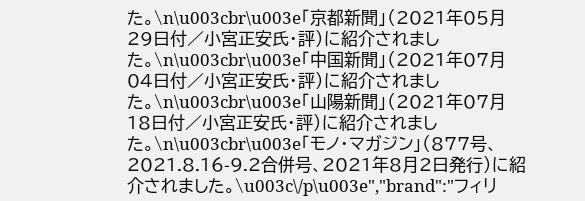た。\n\u003cbr\u003e「京都新聞」（2021年05月29日付／小宮正安氏・評）に紹介されました。\n\u003cbr\u003e「中国新聞」（2021年07月04日付／小宮正安氏・評）に紹介されました。\n\u003cbr\u003e「山陽新聞」（2021年07月18日付／小宮正安氏・評）に紹介されました。\n\u003cbr\u003e「モノ・マガジン」（877号、2021.8.16-9.2合併号、2021年8月2日発行）に紹介されました。\u003c\/p\u003e","brand":"フィリ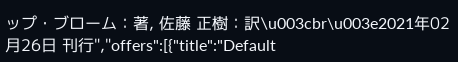ップ・ブローム：著, 佐藤 正樹：訳\u003cbr\u003e2021年02月26日 刊行","offers":[{"title":"Default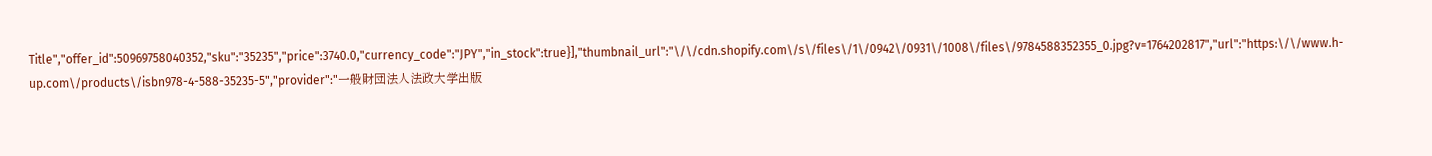Title","offer_id":50969758040352,"sku":"35235","price":3740.0,"currency_code":"JPY","in_stock":true}],"thumbnail_url":"\/\/cdn.shopify.com\/s\/files\/1\/0942\/0931\/1008\/files\/9784588352355_0.jpg?v=1764202817","url":"https:\/\/www.h-up.com\/products\/isbn978-4-588-35235-5","provider":"一般財団法人法政大学出版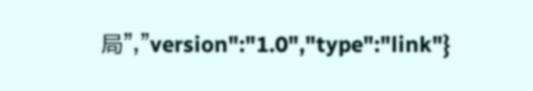局","version":"1.0","type":"link"}